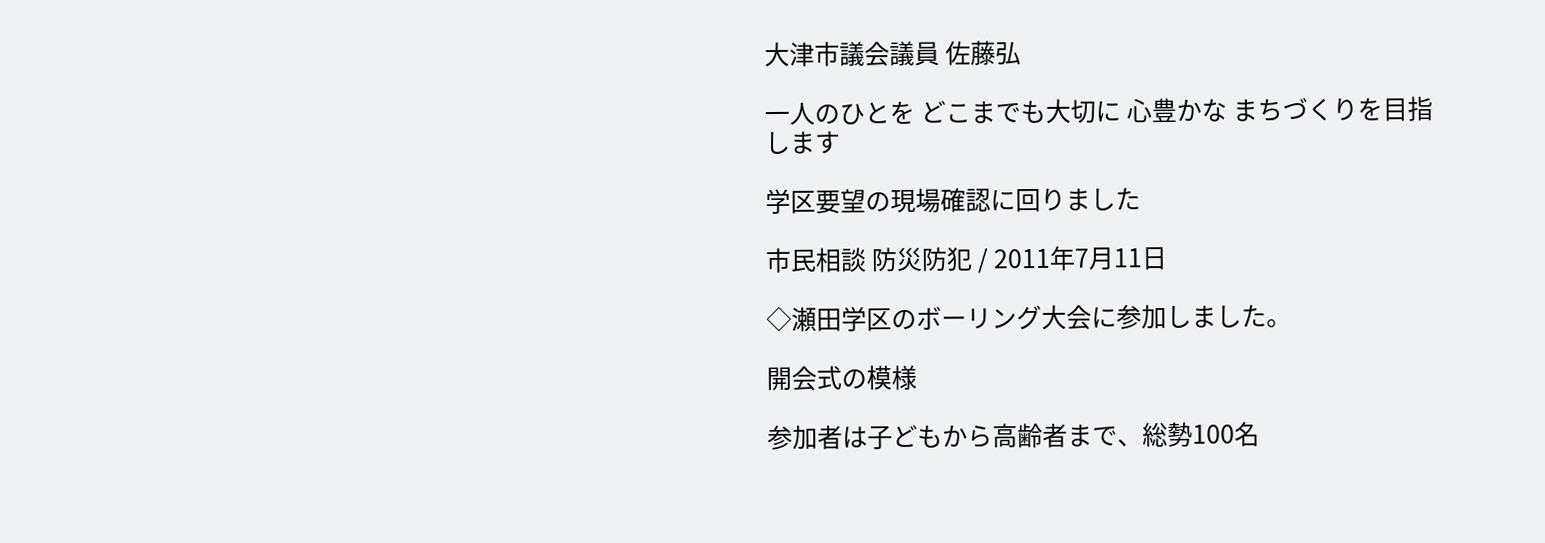大津市議会議員 佐藤弘

一人のひとを どこまでも大切に 心豊かな まちづくりを目指します

学区要望の現場確認に回りました

市民相談 防災防犯 / 2011年7月11日

◇瀬田学区のボーリング大会に参加しました。

開会式の模様

参加者は子どもから高齢者まで、総勢100名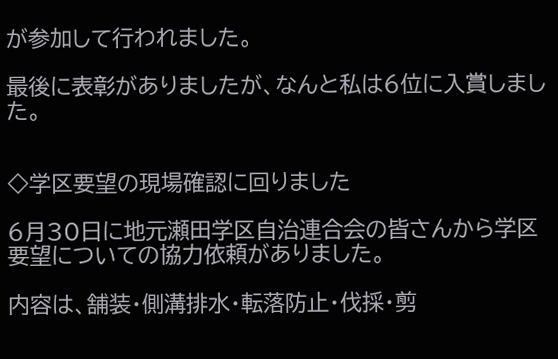が参加して行われました。

最後に表彰がありましたが、なんと私は6位に入賞しました。


◇学区要望の現場確認に回りました

6月30日に地元瀬田学区自治連合会の皆さんから学区要望についての協力依頼がありました。

内容は、舗装・側溝排水・転落防止・伐採・剪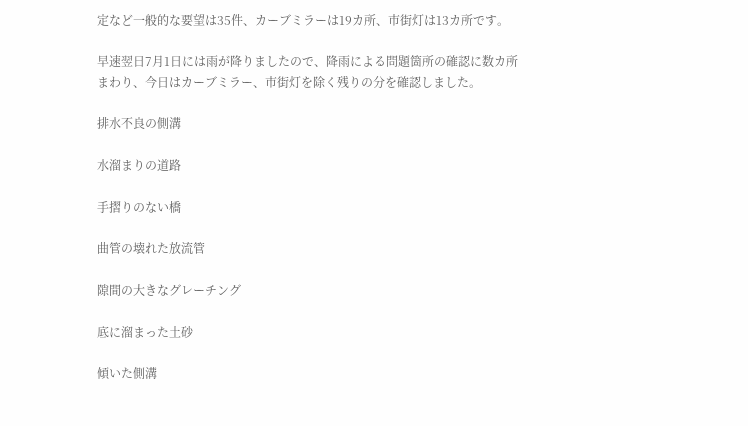定など一般的な要望は35件、カーブミラーは19カ所、市街灯は13カ所です。

早速翌日7月1日には雨が降りましたので、降雨による問題箇所の確認に数カ所まわり、今日はカーブミラー、市街灯を除く残りの分を確認しました。

排水不良の側溝

水溜まりの道路

手摺りのない橋

曲管の壊れた放流管

隙間の大きなグレーチング

底に溜まった土砂

傾いた側溝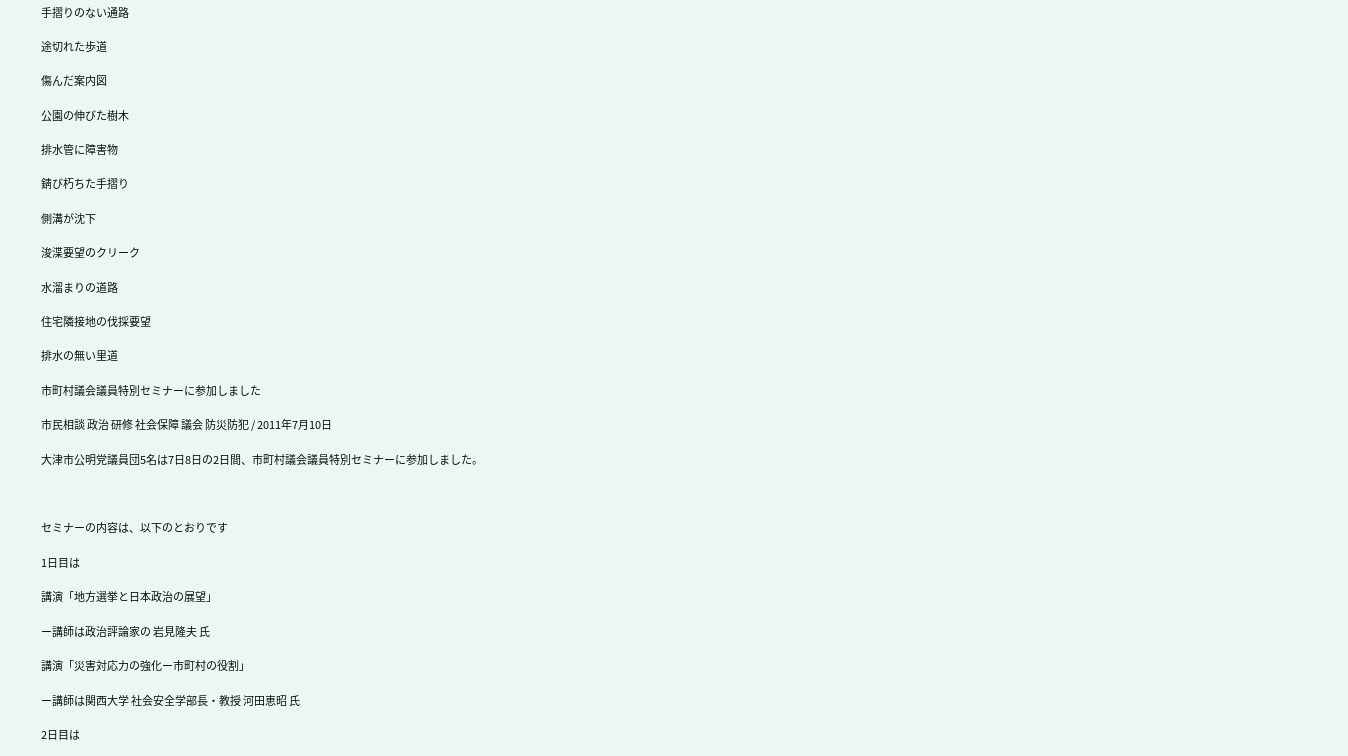手摺りのない通路

途切れた歩道

傷んだ案内図

公園の伸びた樹木

排水管に障害物

錆び朽ちた手摺り

側溝が沈下

浚渫要望のクリーク

水溜まりの道路

住宅隣接地の伐採要望

排水の無い里道

市町村議会議員特別セミナーに参加しました

市民相談 政治 研修 社会保障 議会 防災防犯 / 2011年7月10日

大津市公明党議員団5名は7日8日の2日間、市町村議会議員特別セミナーに参加しました。



セミナーの内容は、以下のとおりです

1日目は

講演「地方選挙と日本政治の展望」

ー講師は政治評論家の 岩見隆夫 氏

講演「災害対応力の強化ー市町村の役割」

ー講師は関西大学 社会安全学部長・教授 河田恵昭 氏

2日目は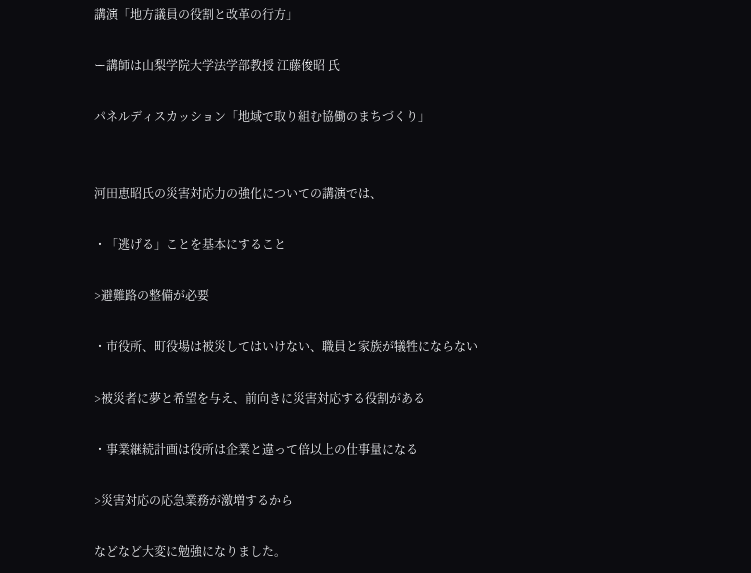講演「地方議員の役割と改革の行方」

ー講師は山梨学院大学法学部教授 江藤俊昭 氏

パネルディスカッション「地域で取り組む協働のまちづくり」


河田恵昭氏の災害対応力の強化についての講演では、

・「逃げる」ことを基本にすること

>避難路の整備が必要

・市役所、町役場は被災してはいけない、職員と家族が犠牲にならない

>被災者に夢と希望を与え、前向きに災害対応する役割がある

・事業継続計画は役所は企業と違って倍以上の仕事量になる

>災害対応の応急業務が激増するから

などなど大変に勉強になりました。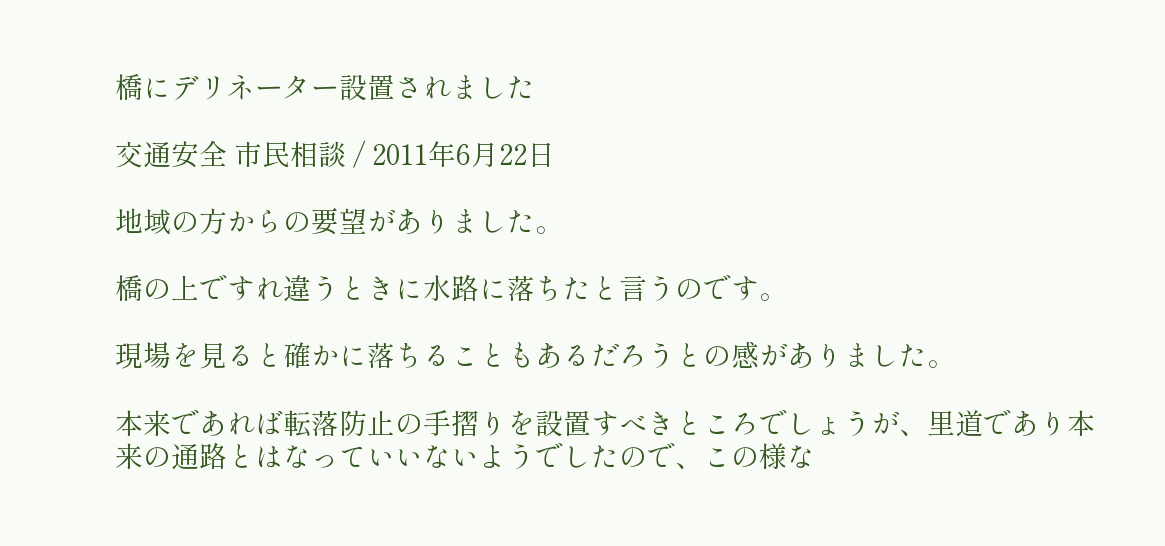橋にデリネーター設置されました

交通安全 市民相談 / 2011年6月22日

地域の方からの要望がありました。

橋の上ですれ違うときに水路に落ちたと言うのです。

現場を見ると確かに落ちることもあるだろうとの感がありました。

本来であれば転落防止の手摺りを設置すべきところでしょうが、里道であり本来の通路とはなっていいないようでしたので、この様な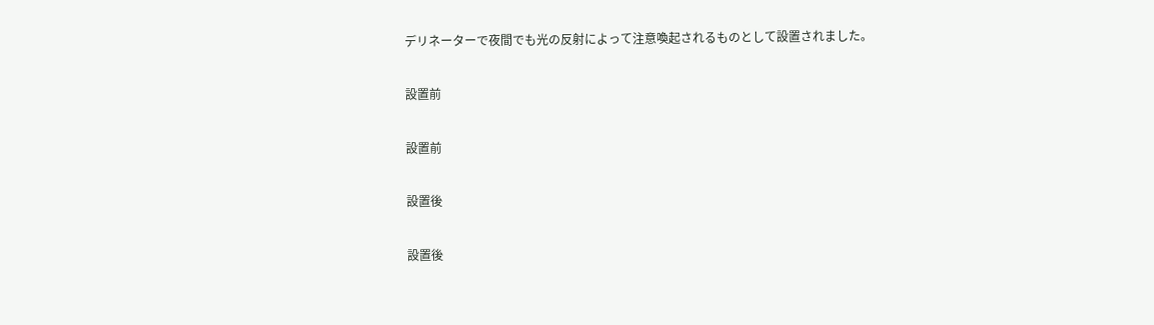デリネーターで夜間でも光の反射によって注意喚起されるものとして設置されました。

設置前

設置前

設置後

設置後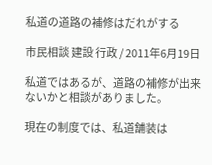私道の道路の補修はだれがする

市民相談 建設 行政 / 2011年6月19日

私道ではあるが、道路の補修が出来ないかと相談がありました。

現在の制度では、私道舗装は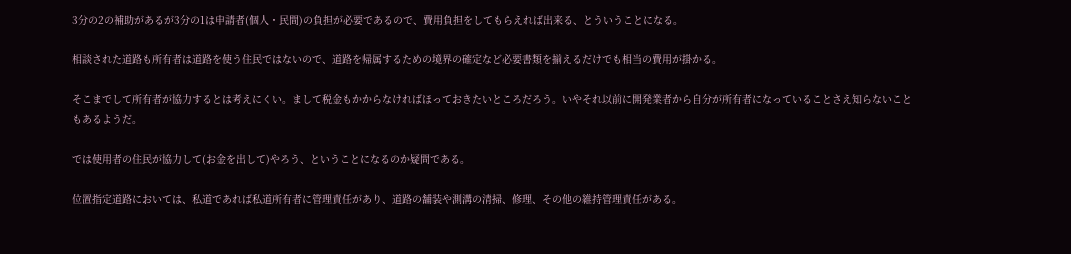3分の2の補助があるが3分の1は申請者(個人・民間)の負担が必要であるので、費用負担をしてもらえれば出来る、とういうことになる。

相談された道路も所有者は道路を使う住民ではないので、道路を帰属するための境界の確定など必要書類を揃えるだけでも相当の費用が掛かる。

そこまでして所有者が協力するとは考えにくい。まして税金もかからなければほっておきたいところだろう。いやそれ以前に開発業者から自分が所有者になっていることさえ知らないこともあるようだ。

では使用者の住民が協力して(お金を出して)やろう、ということになるのか疑問である。

位置指定道路においては、私道であれば私道所有者に管理責任があり、道路の舗装や測溝の清掃、修理、その他の維持管理責任がある。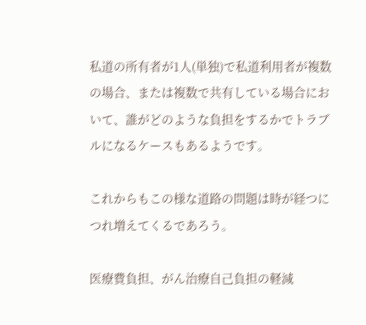私道の所有者が1人(単独)で私道利用者が複数の場合、または複数で共有している場合において、誰がどのような負担をするかでトラブルになるケースもあるようです。

これからもこの様な道路の問題は時が経つにつれ増えてくるであろう。

医療費負担、がん治療自己負担の軽減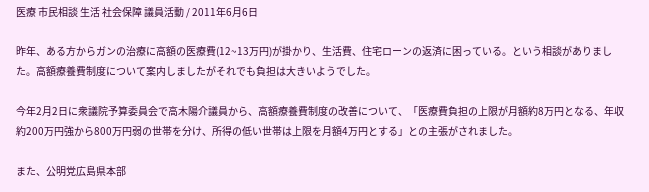医療 市民相談 生活 社会保障 議員活動 / 2011年6月6日

昨年、ある方からガンの治療に高額の医療費(12~13万円)が掛かり、生活費、住宅ローンの返済に困っている。という相談がありました。高額療養費制度について案内しましたがそれでも負担は大きいようでした。

今年2月2日に衆議院予算委員会で高木陽介議員から、高額療養費制度の改善について、「医療費負担の上限が月額約8万円となる、年収約200万円強から800万円弱の世帯を分け、所得の低い世帯は上限を月額4万円とする」との主張がされました。

また、公明党広島県本部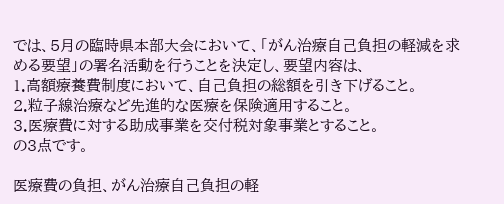では、5月の臨時県本部大会において、「がん治療自己負担の軽減を求める要望」の署名活動を行うことを決定し、要望内容は、
1.高額療養費制度において、自己負担の総額を引き下げること。
2.粒子線治療など先進的な医療を保険適用すること。
3.医療費に対する助成事業を交付税対象事業とすること。
の3点です。

医療費の負担、がん治療自己負担の軽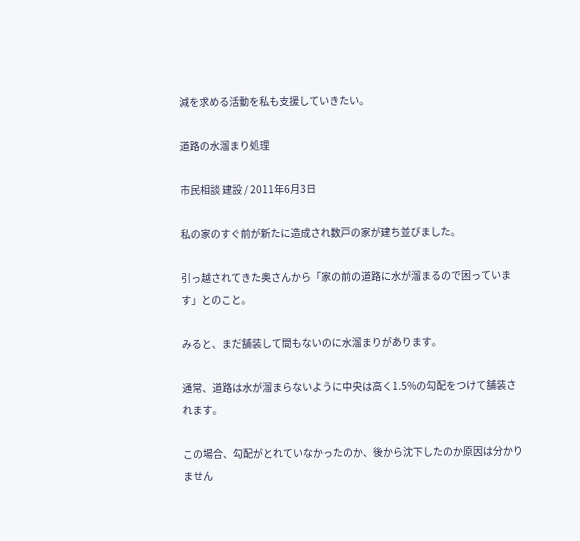減を求める活動を私も支援していきたい。

道路の水溜まり処理

市民相談 建設 / 2011年6月3日

私の家のすぐ前が新たに造成され数戸の家が建ち並びました。

引っ越されてきた奥さんから「家の前の道路に水が溜まるので困っています」とのこと。

みると、まだ舗装して間もないのに水溜まりがあります。

通常、道路は水が溜まらないように中央は高く1.5%の勾配をつけて舗装されます。

この場合、勾配がとれていなかったのか、後から沈下したのか原因は分かりません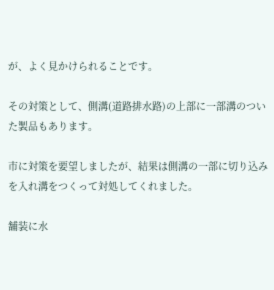が、よく見かけられることです。

その対策として、側溝(道路排水路)の上部に一部溝のついた製品もあります。

市に対策を要望しましたが、結果は側溝の一部に切り込みを入れ溝をつくって対処してくれました。

舗装に水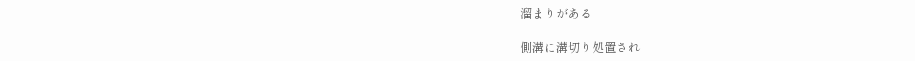溜まりがある

側溝に溝切り処置され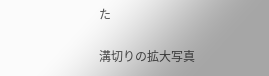た

溝切りの拡大写真